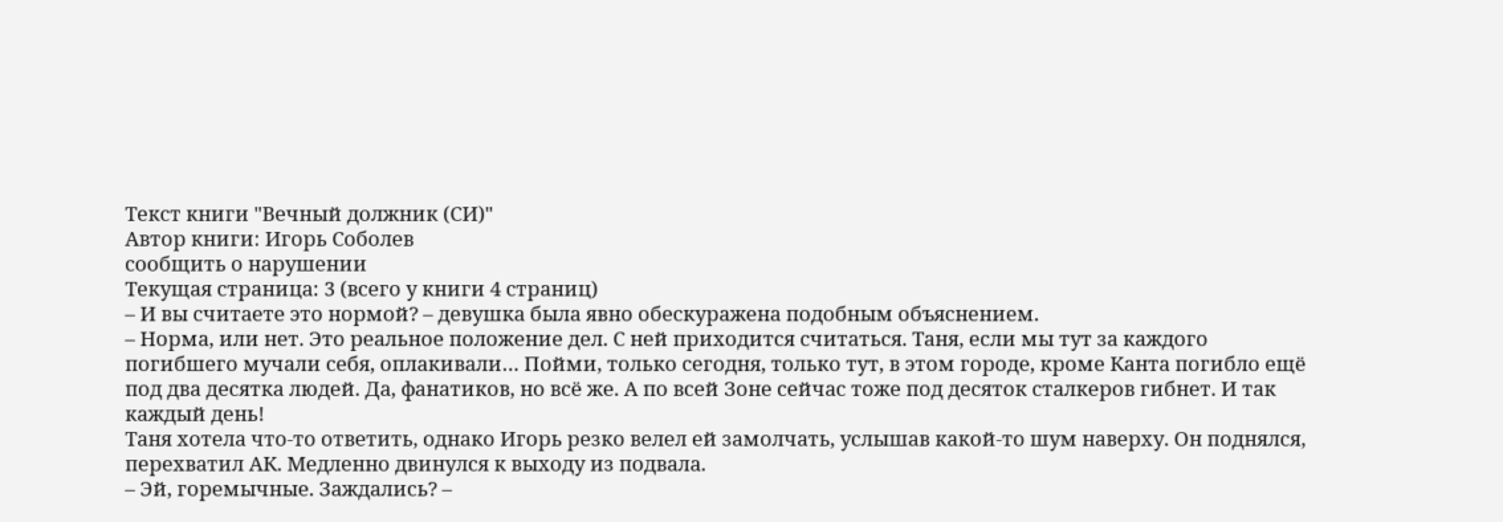Текст книги "Вечный должник (СИ)"
Автор книги: Игорь Соболев
сообщить о нарушении
Текущая страница: 3 (всего у книги 4 страниц)
– И вы считаете это нормой? – девушка была явно обескуражена подобным объяснением.
– Норма, или нет. Это реальное положение дел. С ней приходится считаться. Таня, если мы тут за каждого погибшего мучали себя, оплакивали… Пойми, только сегодня, только тут, в этом городе, кроме Канта погибло ещё под два десятка людей. Да, фанатиков, но всё же. А по всей Зоне сейчас тоже под десяток сталкеров гибнет. И так каждый день!
Таня хотела что-то ответить, однако Игорь резко велел ей замолчать, услышав какой-то шум наверху. Он поднялся, перехватил АК. Медленно двинулся к выходу из подвала.
– Эй, горемычные. Заждались? –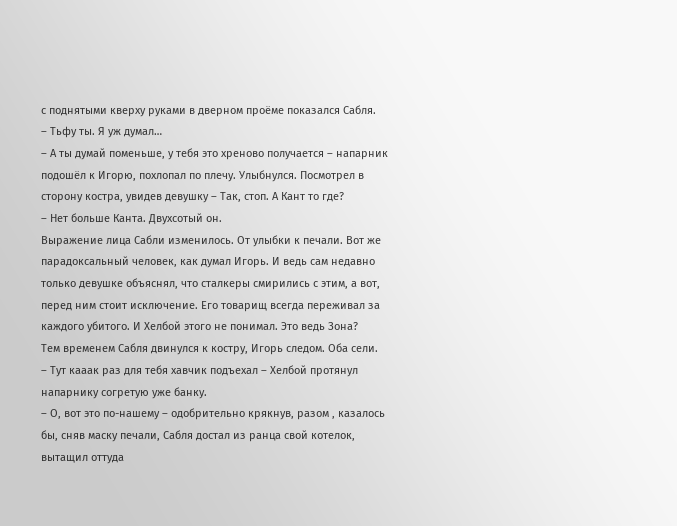с поднятыми кверху руками в дверном проёме показался Сабля.
– Тьфу ты. Я уж думал…
– А ты думай поменьше, у тебя это хреново получается – напарник подошёл к Игорю, похлопал по плечу. Улыбнулся. Посмотрел в сторону костра, увидев девушку – Так, стоп. А Кант то где?
– Нет больше Канта. Двухсотый он.
Выражение лица Сабли изменилось. От улыбки к печали. Вот же парадоксальный человек, как думал Игорь. И ведь сам недавно только девушке объяснял, что сталкеры смирились с этим, а вот, перед ним стоит исключение. Его товарищ всегда переживал за каждого убитого. И Хелбой этого не понимал. Это ведь Зона?
Тем временем Сабля двинулся к костру, Игорь следом. Оба сели.
– Тут кааак раз для тебя хавчик подъехал – Хелбой протянул напарнику согретую уже банку.
– О, вот это по-нашему – одобрительно крякнув, разом , казалось бы, сняв маску печали, Сабля достал из ранца свой котелок, вытащил оттуда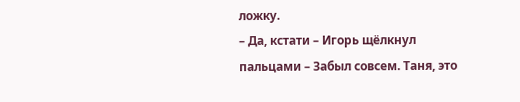ложку.
– Да, кстати – Игорь щёлкнул пальцами – Забыл совсем. Таня, это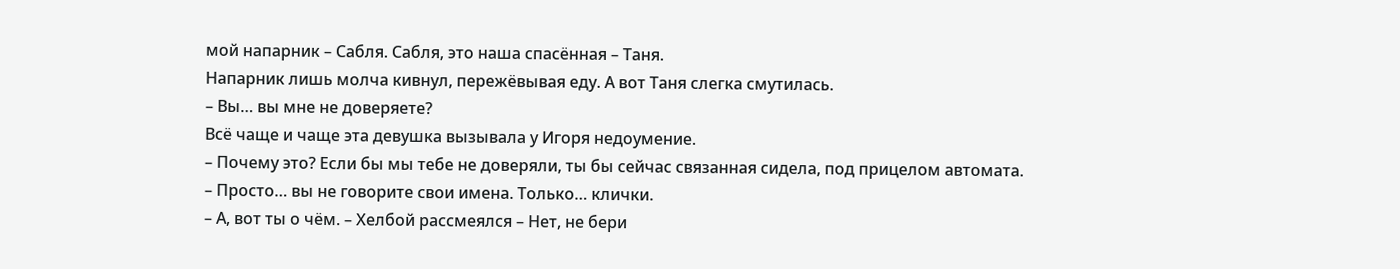мой напарник – Сабля. Сабля, это наша спасённая – Таня.
Напарник лишь молча кивнул, пережёвывая еду. А вот Таня слегка смутилась.
– Вы… вы мне не доверяете?
Всё чаще и чаще эта девушка вызывала у Игоря недоумение.
– Почему это? Если бы мы тебе не доверяли, ты бы сейчас связанная сидела, под прицелом автомата.
– Просто… вы не говорите свои имена. Только… клички.
– А, вот ты о чём. – Хелбой рассмеялся – Нет, не бери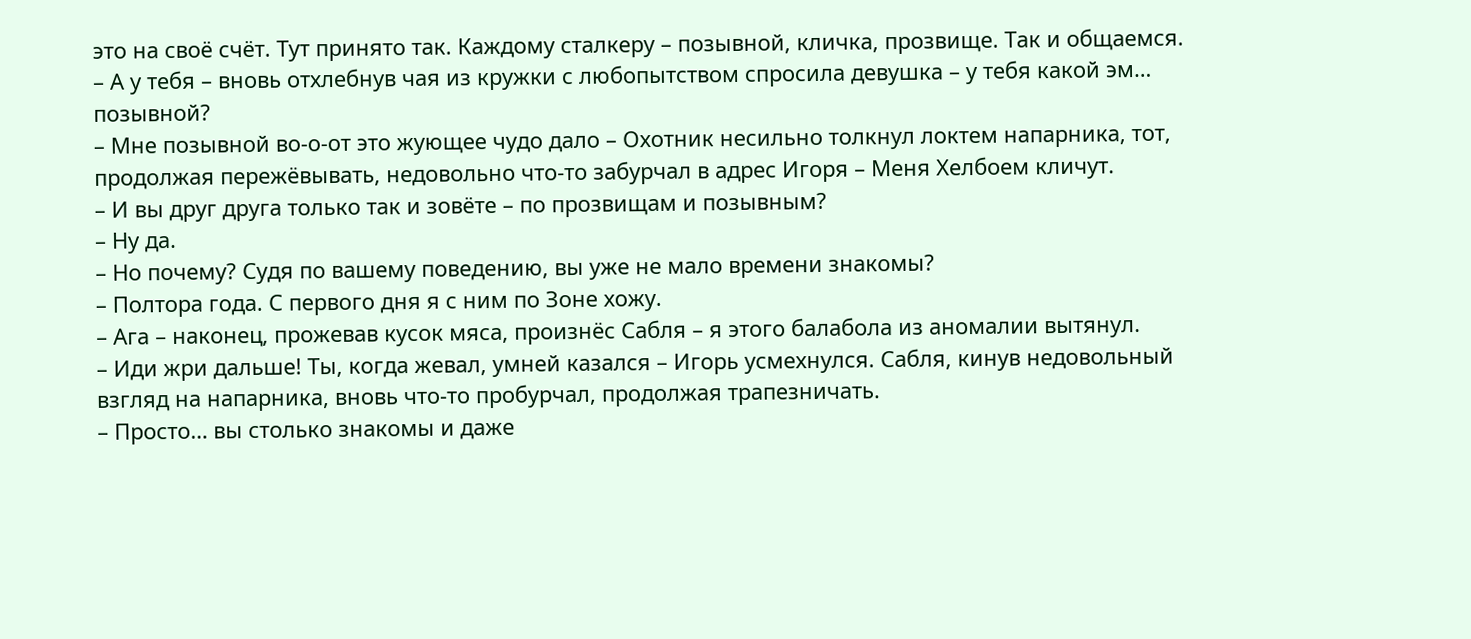это на своё счёт. Тут принято так. Каждому сталкеру – позывной, кличка, прозвище. Так и общаемся.
– А у тебя – вновь отхлебнув чая из кружки с любопытством спросила девушка – у тебя какой эм… позывной?
– Мне позывной во-о-от это жующее чудо дало – Охотник несильно толкнул локтем напарника, тот, продолжая пережёвывать, недовольно что-то забурчал в адрес Игоря – Меня Хелбоем кличут.
– И вы друг друга только так и зовёте – по прозвищам и позывным?
– Ну да.
– Но почему? Судя по вашему поведению, вы уже не мало времени знакомы?
– Полтора года. С первого дня я с ним по Зоне хожу.
– Ага – наконец, прожевав кусок мяса, произнёс Сабля – я этого балабола из аномалии вытянул.
– Иди жри дальше! Ты, когда жевал, умней казался – Игорь усмехнулся. Сабля, кинув недовольный взгляд на напарника, вновь что-то пробурчал, продолжая трапезничать.
– Просто… вы столько знакомы и даже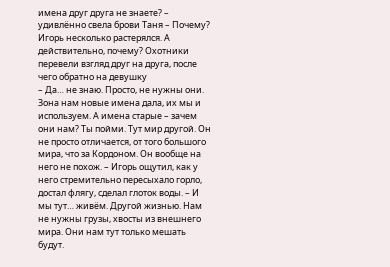имена друг друга не знаете? – удивлённо свела брови Таня – Почему?
Игорь несколько растерялся. А действительно, почему? Охотники перевели взгляд друг на друга, после чего обратно на девушку
– Да… не знаю. Просто, не нужны они. Зона нам новые имена дала, их мы и используем. А имена старые – зачем они нам? Ты пойми. Тут мир другой. Он не просто отличается, от того большого мира, что за Кордоном. Он вообще на него не похож. – Игорь ощутил, как у него стремительно пересыхало горло, достал флягу, сделал глоток воды. – И мы тут… живём. Другой жизнью. Нам не нужны грузы, хвосты из внешнего мира. Они нам тут только мешать будут.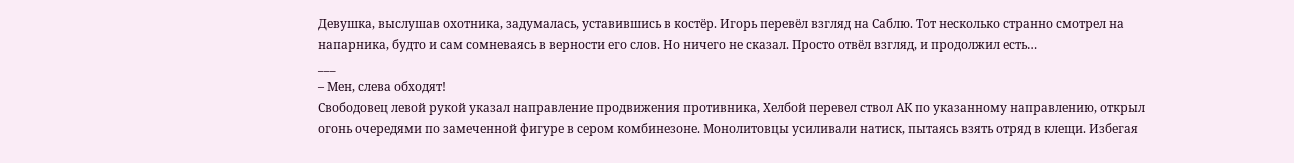Девушка, выслушав охотника, задумалась, уставившись в костёр. Игорь перевёл взгляд на Саблю. Тот несколько странно смотрел на напарника, будто и сам сомневаясь в верности его слов. Но ничего не сказал. Просто отвёл взгляд, и продолжил есть…
___
– Мен, слева обходят!
Свободовец левой рукой указал направление продвижения противника, Хелбой перевел ствол АК по указанному направлению, открыл огонь очередями по замеченной фигуре в сером комбинезоне. Монолитовцы усиливали натиск, пытаясь взять отряд в клещи. Избегая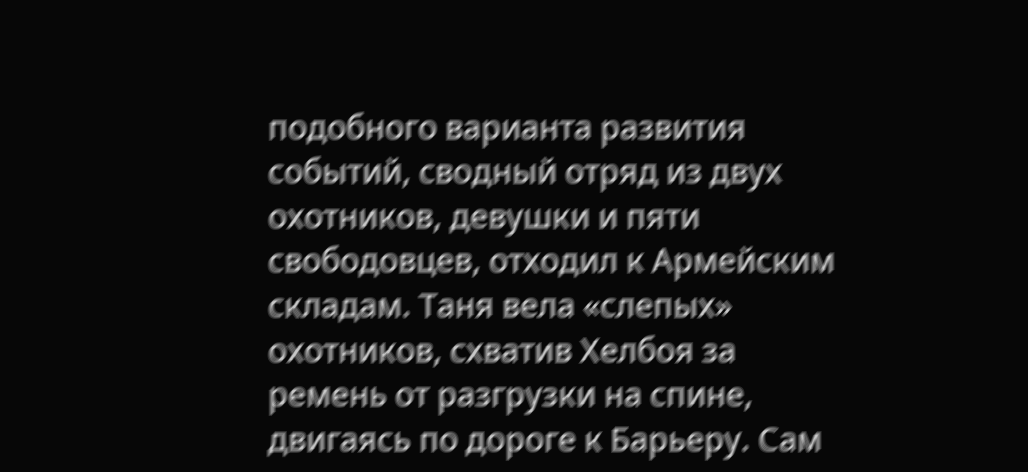подобного варианта развития событий, сводный отряд из двух охотников, девушки и пяти свободовцев, отходил к Армейским складам. Таня вела «слепых» охотников, схватив Хелбоя за ремень от разгрузки на спине, двигаясь по дороге к Барьеру. Сам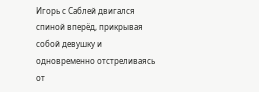Игорь с Саблей двигался спиной вперёд, прикрывая собой девушку и одновременно отстреливаясь от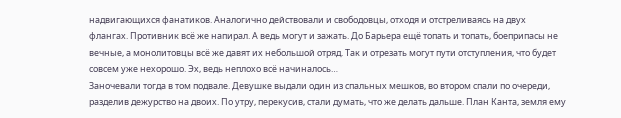надвигающихся фанатиков. Аналогично действовали и свободовцы, отходя и отстреливаясь на двух флангах. Противник всё же напирал. А ведь могут и зажать. До Барьера ещё топать и топать, боеприпасы не вечные, а монолитовцы всё же давят их небольшой отряд. Так и отрезать могут пути отступления, что будет совсем уже нехорошо. Эх, ведь неплохо всё начиналось…
Заночевали тогда в том подвале. Девушке выдали один из спальных мешков, во втором спали по очереди, разделив дежурство на двоих. По утру, перекусив, стали думать, что же делать дальше. План Канта, земля ему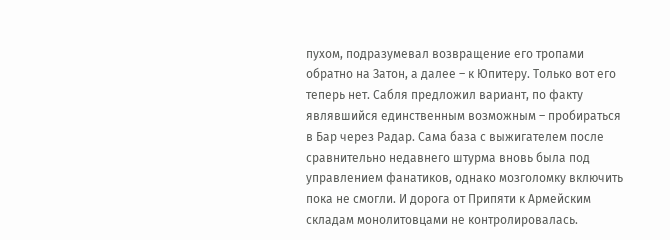пухом, подразумевал возвращение его тропами обратно на Затон, а далее – к Юпитеру. Только вот его теперь нет. Сабля предложил вариант, по факту являвшийся единственным возможным – пробираться в Бар через Радар. Сама база с выжигателем после сравнительно недавнего штурма вновь была под управлением фанатиков, однако мозголомку включить пока не смогли. И дорога от Припяти к Армейским складам монолитовцами не контролировалась.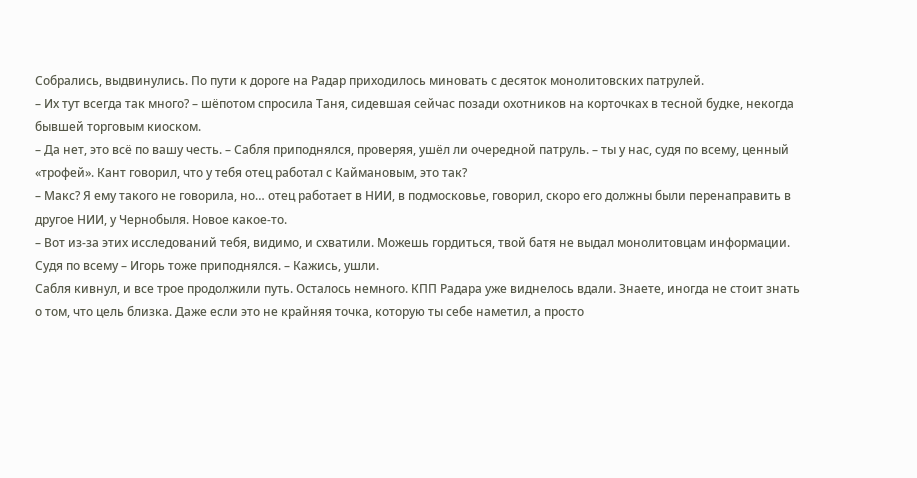Собрались, выдвинулись. По пути к дороге на Радар приходилось миновать с десяток монолитовских патрулей.
– Их тут всегда так много? – шёпотом спросила Таня, сидевшая сейчас позади охотников на корточках в тесной будке, некогда бывшей торговым киоском.
– Да нет, это всё по вашу честь. – Сабля приподнялся, проверяя, ушёл ли очередной патруль. – ты у нас, судя по всему, ценный «трофей». Кант говорил, что у тебя отец работал с Каймановым, это так?
– Макс? Я ему такого не говорила, но… отец работает в НИИ, в подмосковье, говорил, скоро его должны были перенаправить в другое НИИ, у Чернобыля. Новое какое-то.
– Вот из-за этих исследований тебя, видимо, и схватили. Можешь гордиться, твой батя не выдал монолитовцам информации. Судя по всему – Игорь тоже приподнялся. – Кажись, ушли.
Сабля кивнул, и все трое продолжили путь. Осталось немного. КПП Радара уже виднелось вдали. Знаете, иногда не стоит знать о том, что цель близка. Даже если это не крайняя точка, которую ты себе наметил, а просто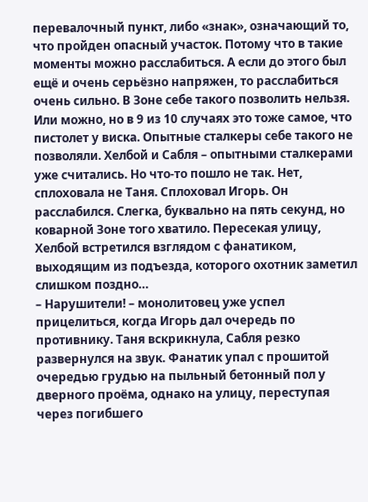перевалочный пункт, либо «знак», означающий то, что пройден опасный участок. Потому что в такие моменты можно расслабиться. А если до этого был ещё и очень серьёзно напряжен, то расслабиться очень сильно. В Зоне себе такого позволить нельзя. Или можно, но в 9 из 10 случаях это тоже самое, что пистолет у виска. Опытные сталкеры себе такого не позволяли. Хелбой и Сабля – опытными сталкерами уже считались. Но что-то пошло не так. Нет, сплоховала не Таня. Сплоховал Игорь. Он расслабился. Слегка, буквально на пять секунд, но коварной Зоне того хватило. Пересекая улицу, Хелбой встретился взглядом с фанатиком, выходящим из подъезда, которого охотник заметил слишком поздно…
– Нарушители! – монолитовец уже успел прицелиться, когда Игорь дал очередь по противнику. Таня вскрикнула, Сабля резко развернулся на звук. Фанатик упал с прошитой очередью грудью на пыльный бетонный пол у дверного проёма, однако на улицу, переступая через погибшего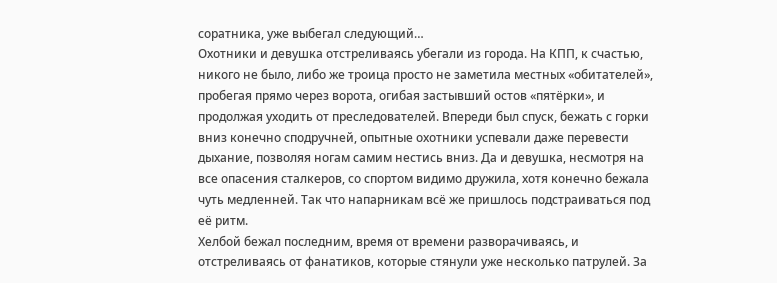соратника, уже выбегал следующий…
Охотники и девушка отстреливаясь убегали из города. На КПП, к счастью, никого не было, либо же троица просто не заметила местных «обитателей», пробегая прямо через ворота, огибая застывший остов «пятёрки», и продолжая уходить от преследователей. Впереди был спуск, бежать с горки вниз конечно сподручней, опытные охотники успевали даже перевести дыхание, позволяя ногам самим нестись вниз. Да и девушка, несмотря на все опасения сталкеров, со спортом видимо дружила, хотя конечно бежала чуть медленней. Так что напарникам всё же пришлось подстраиваться под её ритм.
Хелбой бежал последним, время от времени разворачиваясь, и отстреливаясь от фанатиков, которые стянули уже несколько патрулей. За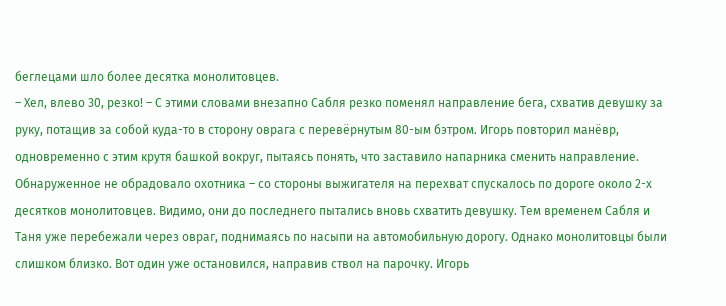беглецами шло более десятка монолитовцев.
– Хел, влево 30, резко! – С этими словами внезапно Сабля резко поменял направление бега, схватив девушку за руку, потащив за собой куда-то в сторону оврага с перевёрнутым 80-ым бэтром. Игорь повторил манёвр, одновременно с этим крутя башкой вокруг, пытаясь понять, что заставило напарника сменить направление.
Обнаруженное не обрадовало охотника – со стороны выжигателя на перехват спускалось по дороге около 2-х десятков монолитовцев. Видимо, они до последнего пытались вновь схватить девушку. Тем временем Сабля и Таня уже перебежали через овраг, поднимаясь по насыпи на автомобильную дорогу. Однако монолитовцы были слишком близко. Вот один уже остановился, направив ствол на парочку. Игорь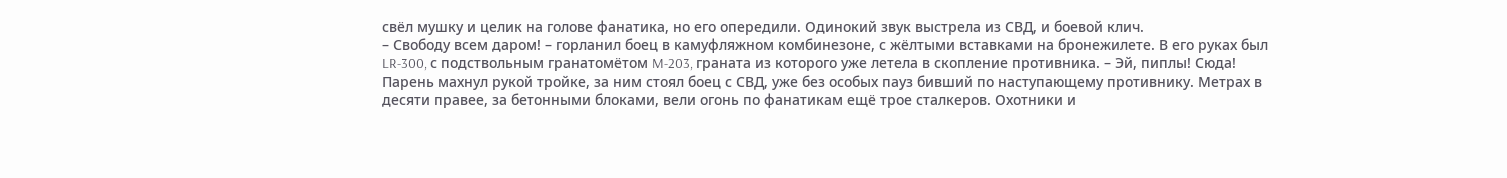свёл мушку и целик на голове фанатика, но его опередили. Одинокий звук выстрела из СВД, и боевой клич.
– Свободу всем даром! – горланил боец в камуфляжном комбинезоне, с жёлтыми вставками на бронежилете. В его руках был LR-300, с подствольным гранатомётом M-203, граната из которого уже летела в скопление противника. – Эй, пиплы! Сюда!
Парень махнул рукой тройке, за ним стоял боец с СВД, уже без особых пауз бивший по наступающему противнику. Метрах в десяти правее, за бетонными блоками, вели огонь по фанатикам ещё трое сталкеров. Охотники и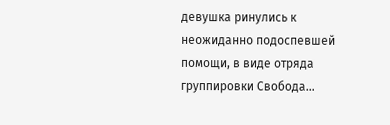девушка ринулись к неожиданно подоспевшей помощи, в виде отряда группировки Свобода…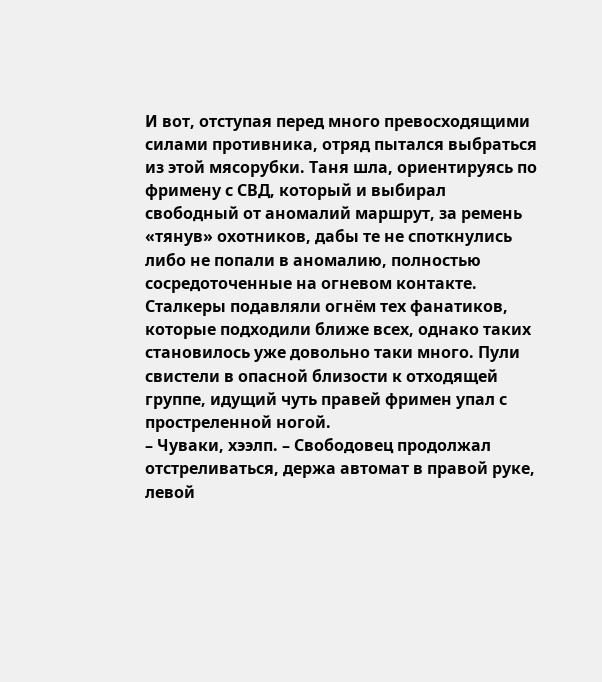И вот, отступая перед много превосходящими силами противника, отряд пытался выбраться из этой мясорубки. Таня шла, ориентируясь по фримену с СВД, который и выбирал свободный от аномалий маршрут, за ремень «тянув» охотников, дабы те не споткнулись либо не попали в аномалию, полностью сосредоточенные на огневом контакте. Сталкеры подавляли огнём тех фанатиков, которые подходили ближе всех, однако таких становилось уже довольно таки много. Пули свистели в опасной близости к отходящей группе, идущий чуть правей фримен упал с простреленной ногой.
– Чуваки, хээлп. – Свободовец продолжал отстреливаться, держа автомат в правой руке, левой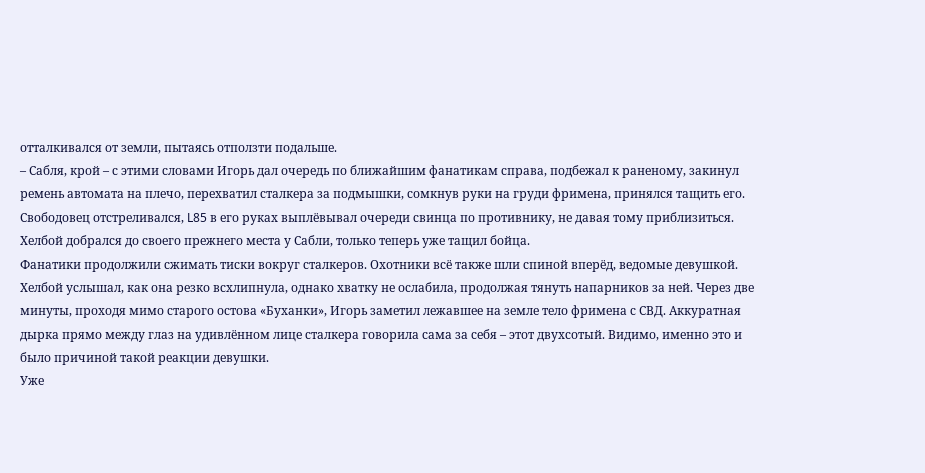отталкивался от земли, пытаясь отползти подальше.
– Сабля, крой – с этими словами Игорь дал очередь по ближайшим фанатикам справа, подбежал к раненому, закинул ремень автомата на плечо, перехватил сталкера за подмышки, сомкнув руки на груди фримена, принялся тащить его. Свободовец отстреливался, L85 в его руках выплёвывал очереди свинца по противнику, не давая тому приблизиться. Хелбой добрался до своего прежнего места у Сабли, только теперь уже тащил бойца.
Фанатики продолжили сжимать тиски вокруг сталкеров. Охотники всё также шли спиной вперёд, ведомые девушкой. Хелбой услышал, как она резко всхлипнула, однако хватку не ослабила, продолжая тянуть напарников за ней. Через две минуты, проходя мимо старого остова «Буханки», Игорь заметил лежавшее на земле тело фримена с СВД. Аккуратная дырка прямо между глаз на удивлённом лице сталкера говорила сама за себя – этот двухсотый. Видимо, именно это и было причиной такой реакции девушки.
Уже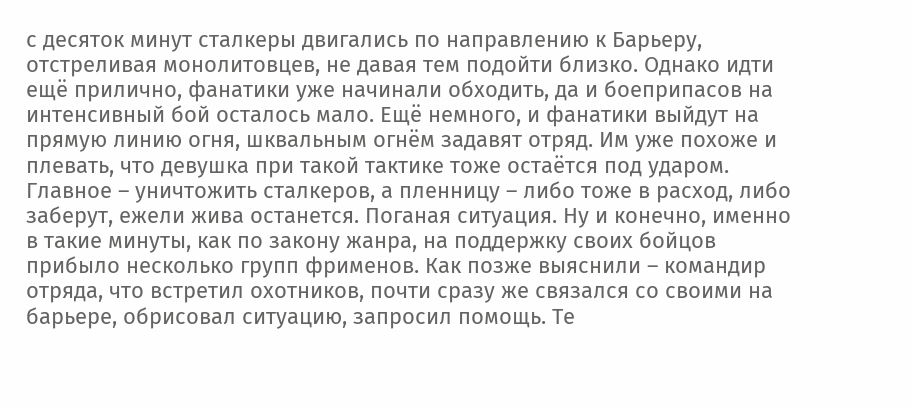с десяток минут сталкеры двигались по направлению к Барьеру, отстреливая монолитовцев, не давая тем подойти близко. Однако идти ещё прилично, фанатики уже начинали обходить, да и боеприпасов на интенсивный бой осталось мало. Ещё немного, и фанатики выйдут на прямую линию огня, шквальным огнём задавят отряд. Им уже похоже и плевать, что девушка при такой тактике тоже остаётся под ударом. Главное – уничтожить сталкеров, а пленницу – либо тоже в расход, либо заберут, ежели жива останется. Поганая ситуация. Ну и конечно, именно в такие минуты, как по закону жанра, на поддержку своих бойцов прибыло несколько групп фрименов. Как позже выяснили – командир отряда, что встретил охотников, почти сразу же связался со своими на барьере, обрисовал ситуацию, запросил помощь. Те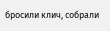бросили клич, собрали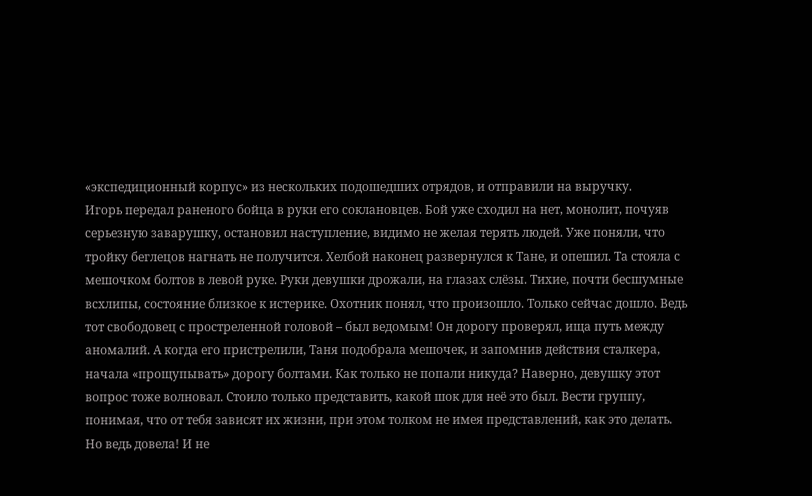«экспедиционный корпус» из нескольких подошедших отрядов, и отправили на выручку.
Игорь передал раненого бойца в руки его соклановцев. Бой уже сходил на нет, монолит, почуяв серьезную заварушку, остановил наступление, видимо не желая терять людей. Уже поняли, что тройку беглецов нагнать не получится. Хелбой наконец развернулся к Тане, и опешил. Та стояла с мешочком болтов в левой руке. Руки девушки дрожали, на глазах слёзы. Тихие, почти бесшумные всхлипы, состояние близкое к истерике. Охотник понял, что произошло. Только сейчас дошло. Ведь тот свободовец с простреленной головой – был ведомым! Он дорогу проверял, ища путь между аномалий. А когда его пристрелили, Таня подобрала мешочек, и запомнив действия сталкера, начала «прощупывать» дорогу болтами. Как только не попали никуда? Наверно, девушку этот вопрос тоже волновал. Стоило только представить, какой шок для неё это был. Вести группу, понимая, что от тебя зависят их жизни, при этом толком не имея представлений, как это делать. Но ведь довела! И не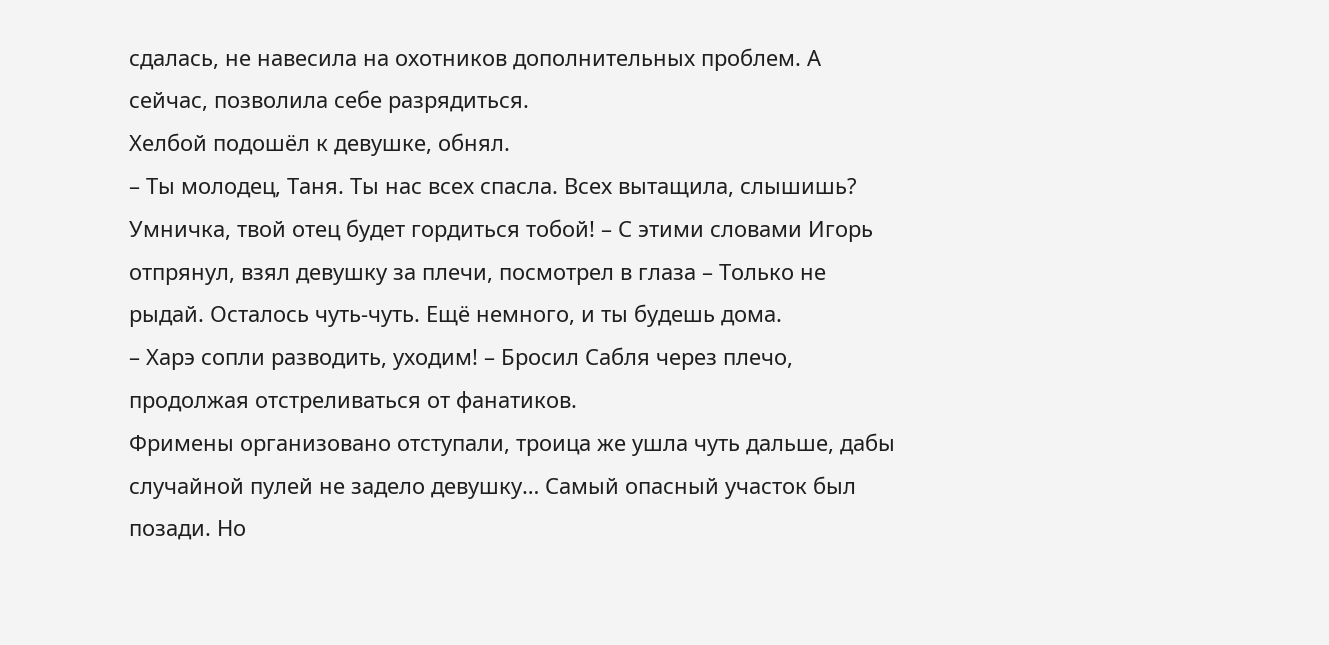сдалась, не навесила на охотников дополнительных проблем. А сейчас, позволила себе разрядиться.
Хелбой подошёл к девушке, обнял.
– Ты молодец, Таня. Ты нас всех спасла. Всех вытащила, слышишь? Умничка, твой отец будет гордиться тобой! – С этими словами Игорь отпрянул, взял девушку за плечи, посмотрел в глаза – Только не рыдай. Осталось чуть-чуть. Ещё немного, и ты будешь дома.
– Харэ сопли разводить, уходим! – Бросил Сабля через плечо, продолжая отстреливаться от фанатиков.
Фримены организовано отступали, троица же ушла чуть дальше, дабы случайной пулей не задело девушку… Самый опасный участок был позади. Но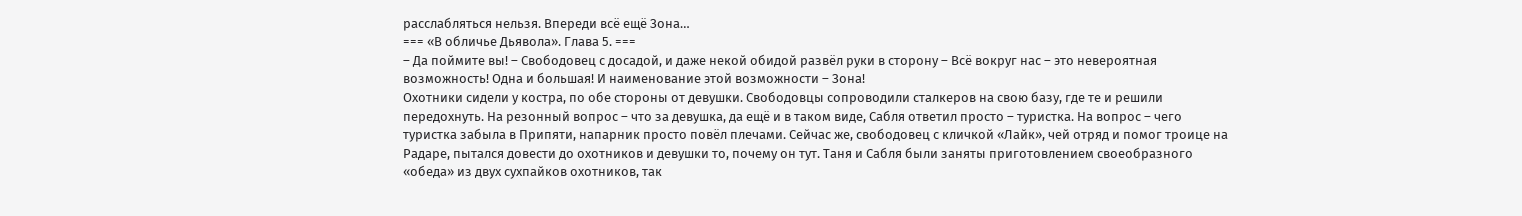расслабляться нельзя. Впереди всё ещё Зона…
=== «В обличье Дьявола». Глава 5. ===
– Да поймите вы! – Свободовец с досадой, и даже некой обидой развёл руки в сторону – Всё вокруг нас – это невероятная возможность! Одна и большая! И наименование этой возможности – Зона!
Охотники сидели у костра, по обе стороны от девушки. Свободовцы сопроводили сталкеров на свою базу, где те и решили передохнуть. На резонный вопрос – что за девушка, да ещё и в таком виде, Сабля ответил просто – туристка. На вопрос – чего туристка забыла в Припяти, напарник просто повёл плечами. Сейчас же, свободовец с кличкой «Лайк», чей отряд и помог троице на Радаре, пытался довести до охотников и девушки то, почему он тут. Таня и Сабля были заняты приготовлением своеобразного «обеда» из двух сухпайков охотников, так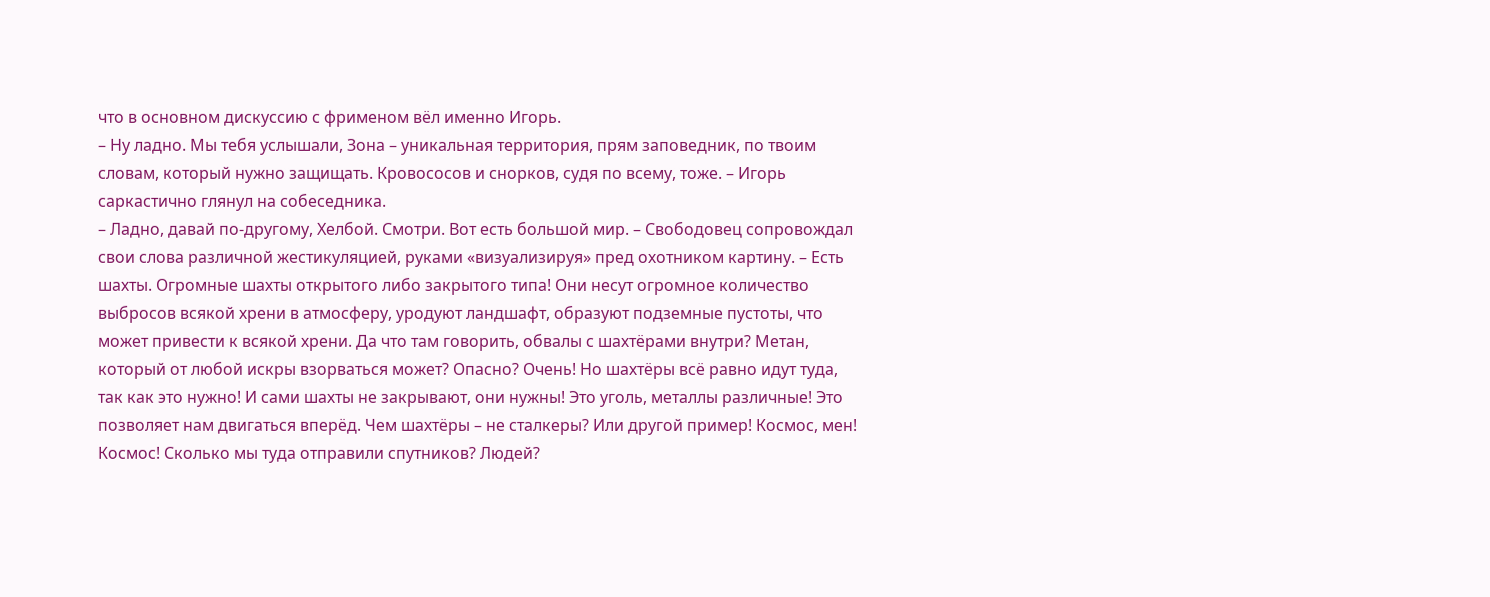что в основном дискуссию с фрименом вёл именно Игорь.
– Ну ладно. Мы тебя услышали, Зона – уникальная территория, прям заповедник, по твоим словам, который нужно защищать. Кровососов и снорков, судя по всему, тоже. – Игорь саркастично глянул на собеседника.
– Ладно, давай по-другому, Хелбой. Смотри. Вот есть большой мир. – Свободовец сопровождал свои слова различной жестикуляцией, руками «визуализируя» пред охотником картину. – Есть шахты. Огромные шахты открытого либо закрытого типа! Они несут огромное количество выбросов всякой хрени в атмосферу, уродуют ландшафт, образуют подземные пустоты, что может привести к всякой хрени. Да что там говорить, обвалы с шахтёрами внутри? Метан, который от любой искры взорваться может? Опасно? Очень! Но шахтёры всё равно идут туда, так как это нужно! И сами шахты не закрывают, они нужны! Это уголь, металлы различные! Это позволяет нам двигаться вперёд. Чем шахтёры – не сталкеры? Или другой пример! Космос, мен! Космос! Сколько мы туда отправили спутников? Людей?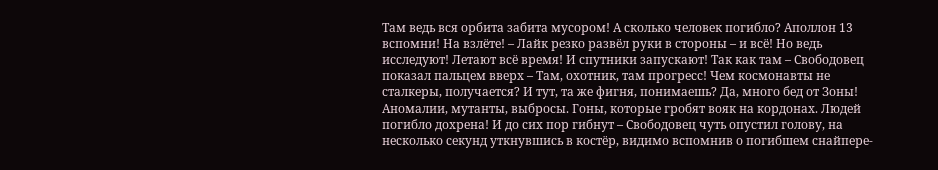Там ведь вся орбита забита мусором! А сколько человек погибло? Аполлон 13 вспомни! На взлёте! – Лайк резко развёл руки в стороны – и всё! Но ведь исследуют! Летают всё время! И спутники запускают! Так как там – Свободовец показал пальцем вверх – Там, охотник, там прогресс! Чем космонавты не сталкеры, получается? И тут, та же фигня, понимаешь? Да, много бед от Зоны! Аномалии, мутанты, выбросы. Гоны, которые гробят вояк на кордонах. Людей погибло дохрена! И до сих пор гибнут – Свободовец чуть опустил голову, на несколько секунд уткнувшись в костёр, видимо вспомнив о погибшем снайпере-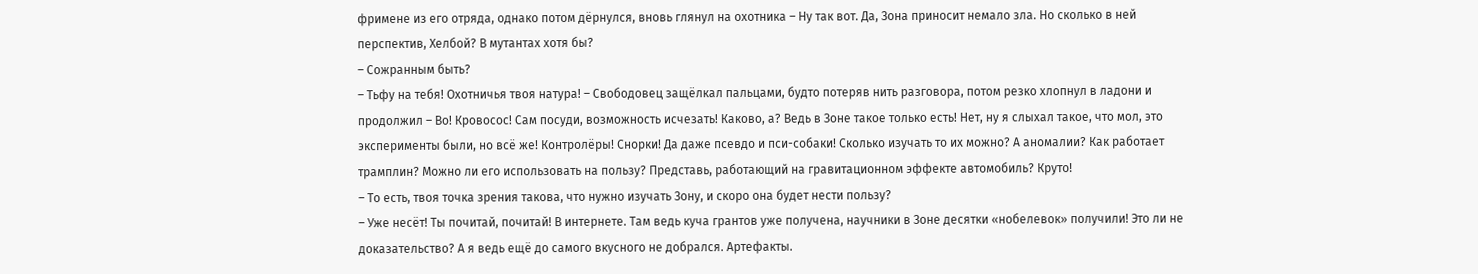фримене из его отряда, однако потом дёрнулся, вновь глянул на охотника – Ну так вот. Да, Зона приносит немало зла. Но сколько в ней перспектив, Хелбой? В мутантах хотя бы?
– Сожранным быть?
– Тьфу на тебя! Охотничья твоя натура! – Свободовец защёлкал пальцами, будто потеряв нить разговора, потом резко хлопнул в ладони и продолжил – Во! Кровосос! Сам посуди, возможность исчезать! Каково, а? Ведь в Зоне такое только есть! Нет, ну я слыхал такое, что мол, это эксперименты были, но всё же! Контролёры! Снорки! Да даже псевдо и пси-собаки! Сколько изучать то их можно? А аномалии? Как работает трамплин? Можно ли его использовать на пользу? Представь, работающий на гравитационном эффекте автомобиль? Круто!
– То есть, твоя точка зрения такова, что нужно изучать Зону, и скоро она будет нести пользу?
– Уже несёт! Ты почитай, почитай! В интернете. Там ведь куча грантов уже получена, научники в Зоне десятки «нобелевок» получили! Это ли не доказательство? А я ведь ещё до самого вкусного не добрался. Артефакты.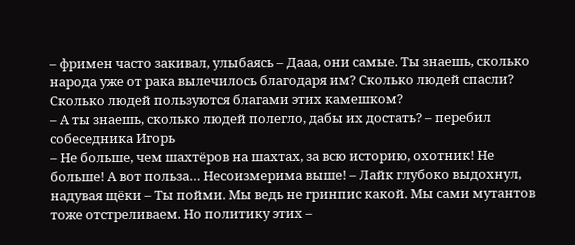– фримен часто закивал, улыбаясь – Дааа, они самые. Ты знаешь, сколько народа уже от рака вылечилось благодаря им? Сколько людей спасли? Сколько людей пользуются благами этих камешком?
– А ты знаешь, сколько людей полегло, дабы их достать? – перебил собеседника Игорь
– Не больше, чем шахтёров на шахтах, за всю историю, охотник! Не больше! А вот польза… Несоизмерима выше! – Лайк глубоко выдохнул, надувая щёки – Ты пойми. Мы ведь не гринпис какой. Мы сами мутантов тоже отстреливаем. Но политику этих –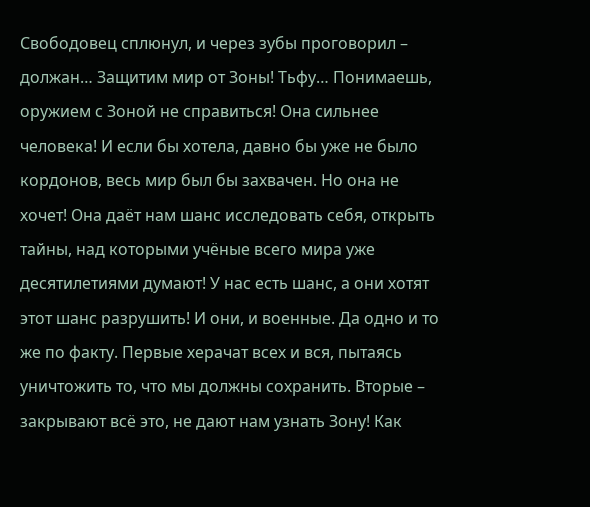Свободовец сплюнул, и через зубы проговорил – должан… Защитим мир от Зоны! Тьфу… Понимаешь, оружием с Зоной не справиться! Она сильнее человека! И если бы хотела, давно бы уже не было кордонов, весь мир был бы захвачен. Но она не хочет! Она даёт нам шанс исследовать себя, открыть тайны, над которыми учёные всего мира уже десятилетиями думают! У нас есть шанс, а они хотят этот шанс разрушить! И они, и военные. Да одно и то же по факту. Первые херачат всех и вся, пытаясь уничтожить то, что мы должны сохранить. Вторые – закрывают всё это, не дают нам узнать Зону! Как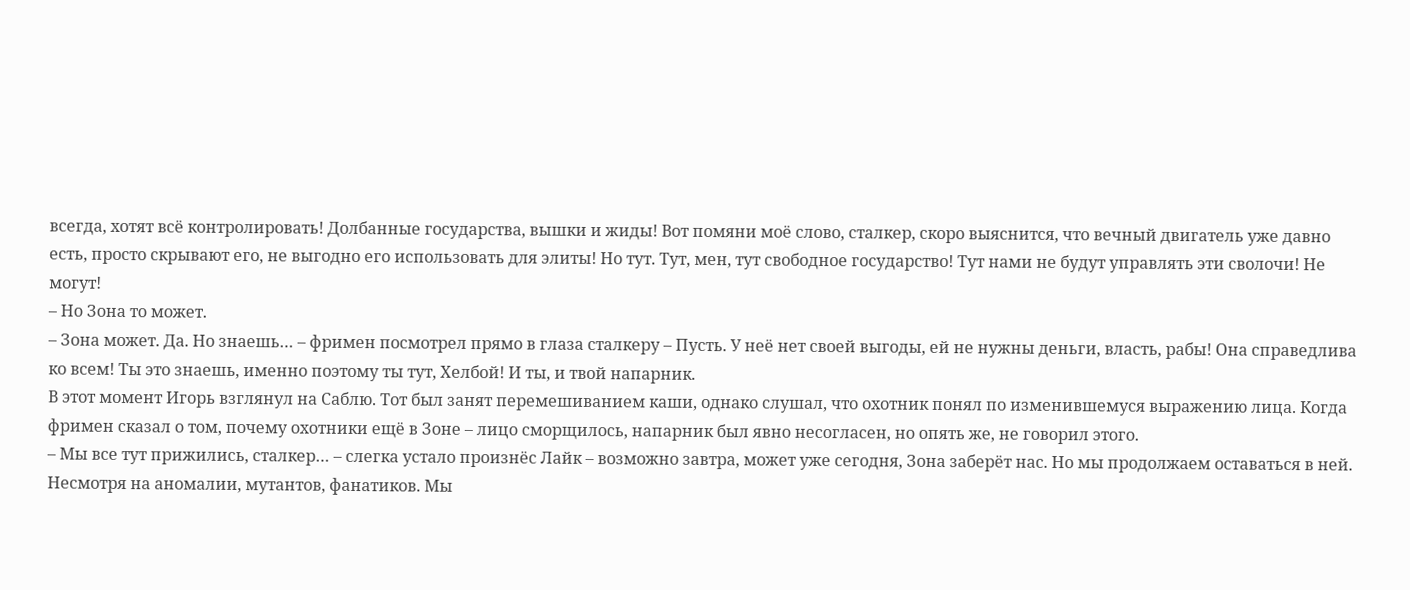всегда, хотят всё контролировать! Долбанные государства, вышки и жиды! Вот помяни моё слово, сталкер, скоро выяснится, что вечный двигатель уже давно есть, просто скрывают его, не выгодно его использовать для элиты! Но тут. Тут, мен, тут свободное государство! Тут нами не будут управлять эти сволочи! Не могут!
– Но Зона то может.
– Зона может. Да. Но знаешь… – фримен посмотрел прямо в глаза сталкеру – Пусть. У неё нет своей выгоды, ей не нужны деньги, власть, рабы! Она справедлива ко всем! Ты это знаешь, именно поэтому ты тут, Хелбой! И ты, и твой напарник.
В этот момент Игорь взглянул на Саблю. Тот был занят перемешиванием каши, однако слушал, что охотник понял по изменившемуся выражению лица. Когда фримен сказал о том, почему охотники ещё в Зоне – лицо сморщилось, напарник был явно несогласен, но опять же, не говорил этого.
– Мы все тут прижились, сталкер… – слегка устало произнёс Лайк – возможно завтра, может уже сегодня, Зона заберёт нас. Но мы продолжаем оставаться в ней. Несмотря на аномалии, мутантов, фанатиков. Мы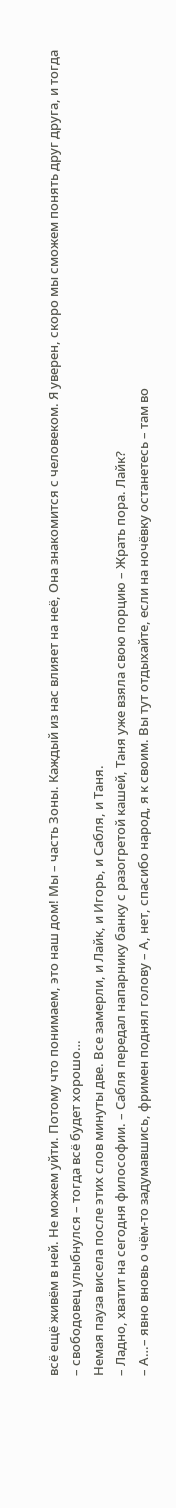всё ещё живём в ней. Не можем уйти. Потому что понимаем, это наш дом! Мы – часть Зоны. Каждый из нас влияет на неё, Она знакомится с человеком. Я уверен, скоро мы сможем понять друг друга, и тогда – свободовец улыбнулся – тогда всё будет хорошо…
Немая пауза висела после этих слов минуты две. Все замерли, и Лайк, и Игорь, и Сабля, и Таня.
– Ладно, хватит на сегодня философии. – Сабля передал напарнику банку с разогретой кашей, Таня уже взяла свою порцию – Жрать пора. Лайк?
– А…– явно вновь о чём-то задумавшись, фримен поднял голову – А, нет, спасибо народ, я к своим. Вы тут отдыхайте, если на ночёвку останетесь – там во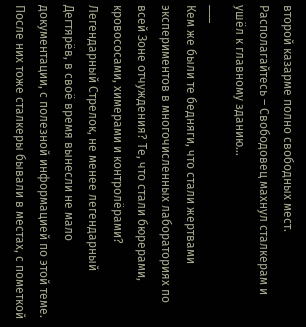второй казарме полно свободных мест. Располагайтесь – Свободовец махнул сталкерам и ушёл к главному зданию…
___
Кем же были те бедняги, что стали жертвами экспериментов в многочисленных лабораториях по всей Зоне отчуждения? Те, что стали бюрерами, кровососами, химерами и контролёрами? Легендарный Стрелок, не менее легендарный Дегтярёв, в своё время вынесли не мало документации, с полезной информацией по этой теме. После них тоже сталкеры бывали в местах, с пометкой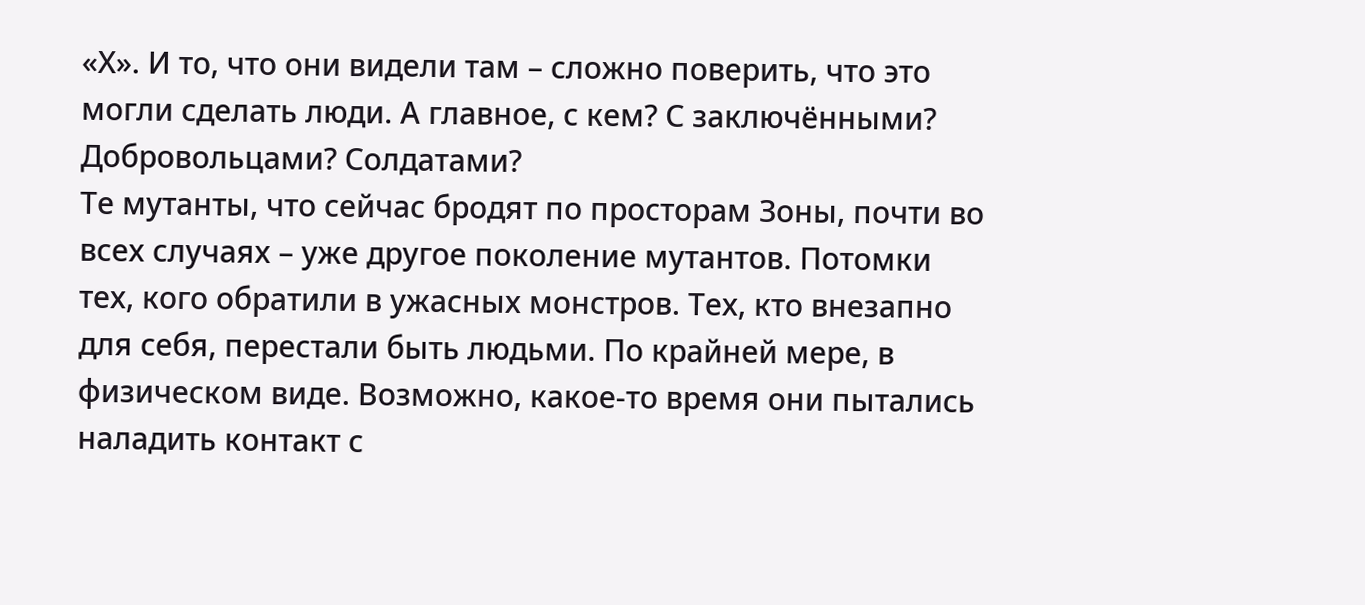«Х». И то, что они видели там – сложно поверить, что это могли сделать люди. А главное, с кем? С заключёнными? Добровольцами? Солдатами?
Те мутанты, что сейчас бродят по просторам Зоны, почти во всех случаях – уже другое поколение мутантов. Потомки тех, кого обратили в ужасных монстров. Тех, кто внезапно для себя, перестали быть людьми. По крайней мере, в физическом виде. Возможно, какое-то время они пытались наладить контакт с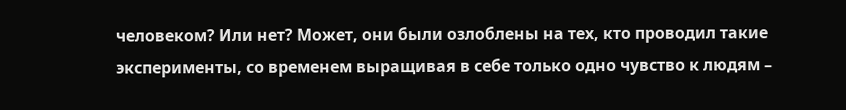человеком? Или нет? Может, они были озлоблены на тех, кто проводил такие эксперименты, со временем выращивая в себе только одно чувство к людям –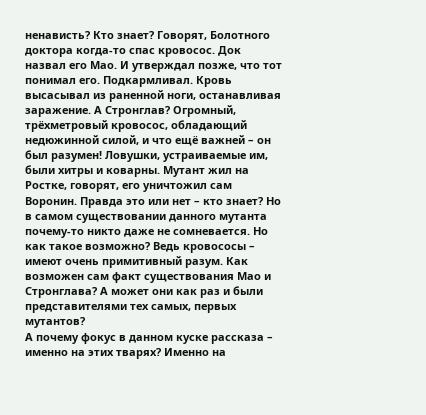ненависть? Кто знает? Говорят, Болотного доктора когда-то спас кровосос. Док назвал его Мао. И утверждал позже, что тот понимал его. Подкармливал. Кровь высасывал из раненной ноги, останавливая заражение. А Стронглав? Огромный, трёхметровый кровосос, обладающий недюжинной силой, и что ещё важней – он был разумен! Ловушки, устраиваемые им, были хитры и коварны. Мутант жил на Ростке, говорят, его уничтожил сам Воронин. Правда это или нет – кто знает? Но в самом существовании данного мутанта почему-то никто даже не сомневается. Но как такое возможно? Ведь кровососы – имеют очень примитивный разум. Как возможен сам факт существования Мао и Стронглава? А может они как раз и были представителями тех самых, первых мутантов?
А почему фокус в данном куске рассказа – именно на этих тварях? Именно на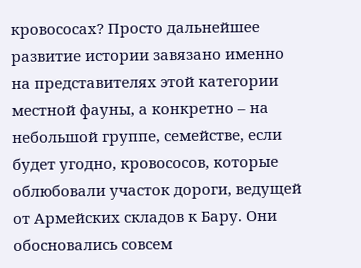кровососах? Просто дальнейшее развитие истории завязано именно на представителях этой категории местной фауны, а конкретно – на небольшой группе, семействе, если будет угодно, кровососов, которые облюбовали участок дороги, ведущей от Армейских складов к Бару. Они обосновались совсем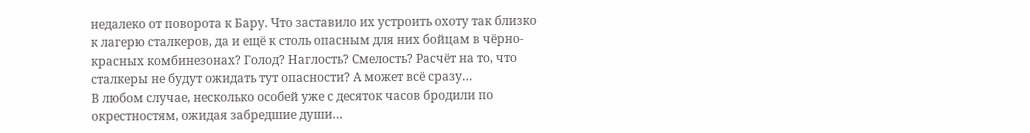недалеко от поворота к Бару. Что заставило их устроить охоту так близко к лагерю сталкеров, да и ещё к столь опасным для них бойцам в чёрно-красных комбинезонах? Голод? Наглость? Смелость? Расчёт на то, что сталкеры не будут ожидать тут опасности? А может всё сразу…
В любом случае, несколько особей уже с десяток часов бродили по окрестностям, ожидая забредшие души…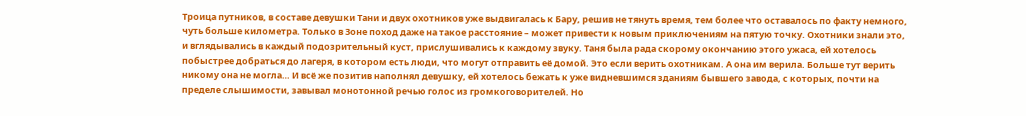Троица путников, в составе девушки Тани и двух охотников уже выдвигалась к Бару, решив не тянуть время, тем более что оставалось по факту немного, чуть больше километра. Только в Зоне поход даже на такое расстояние – может привести к новым приключениям на пятую точку. Охотники знали это, и вглядывались в каждый подозрительный куст, прислушивались к каждому звуку. Таня была рада скорому окончанию этого ужаса, ей хотелось побыстрее добраться до лагеря, в котором есть люди, что могут отправить её домой. Это если верить охотникам. А она им верила. Больше тут верить никому она не могла… И всё же позитив наполнял девушку, ей хотелось бежать к уже видневшимся зданиям бывшего завода, с которых, почти на пределе слышимости, завывал монотонной речью голос из громкоговорителей. Но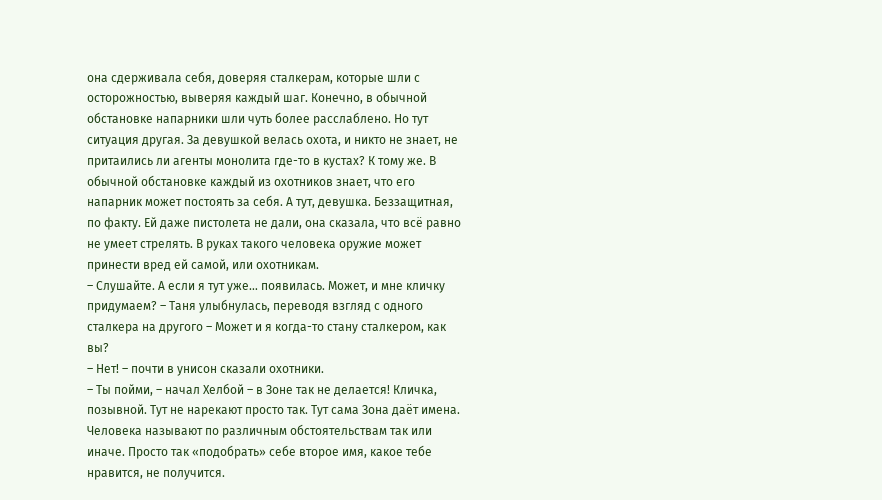она сдерживала себя, доверяя сталкерам, которые шли с осторожностью, выверяя каждый шаг. Конечно, в обычной обстановке напарники шли чуть более расслаблено. Но тут ситуация другая. За девушкой велась охота, и никто не знает, не притаились ли агенты монолита где-то в кустах? К тому же. В обычной обстановке каждый из охотников знает, что его напарник может постоять за себя. А тут, девушка. Беззащитная, по факту. Ей даже пистолета не дали, она сказала, что всё равно не умеет стрелять. В руках такого человека оружие может принести вред ей самой, или охотникам.
– Слушайте. А если я тут уже… появилась. Может, и мне кличку придумаем? – Таня улыбнулась, переводя взгляд с одного сталкера на другого – Может и я когда-то стану сталкером, как вы?
– Нет! – почти в унисон сказали охотники.
– Ты пойми, – начал Хелбой – в Зоне так не делается! Кличка, позывной. Тут не нарекают просто так. Тут сама Зона даёт имена. Человека называют по различным обстоятельствам так или иначе. Просто так «подобрать» себе второе имя, какое тебе нравится, не получится.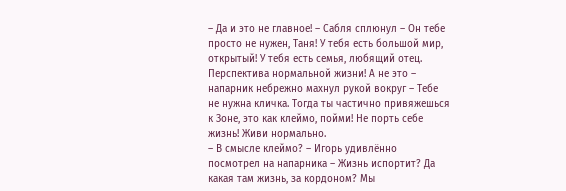– Да и это не главное! – Сабля сплюнул – Он тебе просто не нужен, Таня! У тебя есть большой мир, открытый! У тебя есть семья, любящий отец. Перспектива нормальной жизни! А не это – напарник небрежно махнул рукой вокруг – Тебе не нужна кличка. Тогда ты частично привяжешься к Зоне, это как клеймо, пойми! Не порть себе жизнь! Живи нормально.
– В смысле клеймо? – Игорь удивлённо посмотрел на напарника – Жизнь испортит? Да какая там жизнь, за кордоном? Мы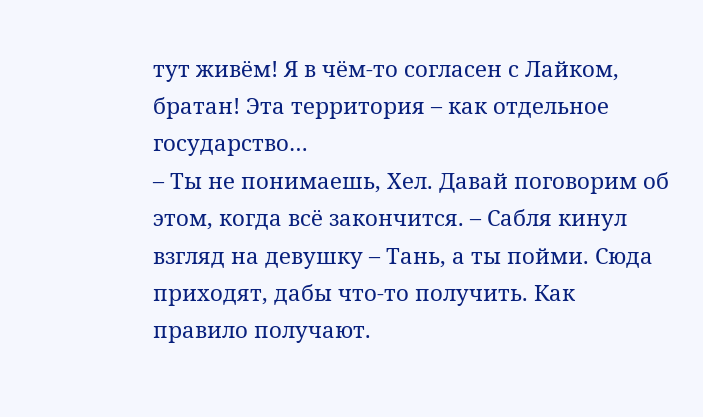тут живём! Я в чём-то согласен с Лайком, братан! Эта территория – как отдельное государство…
– Ты не понимаешь, Хел. Давай поговорим об этом, когда всё закончится. – Сабля кинул взгляд на девушку – Тань, а ты пойми. Сюда приходят, дабы что-то получить. Как правило получают.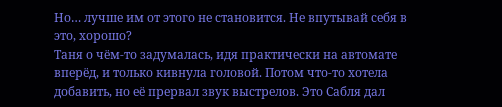Но… лучше им от этого не становится. Не впутывай себя в это, хорошо?
Таня о чём-то задумалась, идя практически на автомате вперёд, и только кивнула головой. Потом что-то хотела добавить, но её прервал звук выстрелов. Это Сабля дал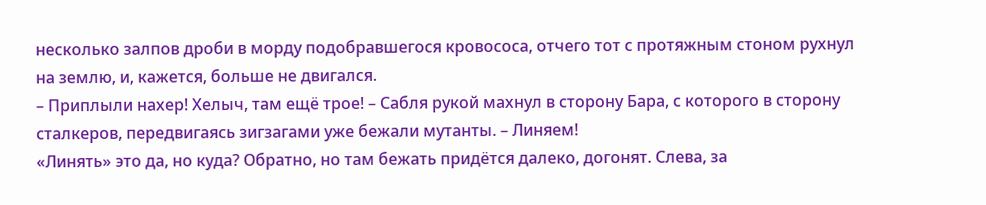несколько залпов дроби в морду подобравшегося кровососа, отчего тот с протяжным стоном рухнул на землю, и, кажется, больше не двигался.
– Приплыли нахер! Хелыч, там ещё трое! – Сабля рукой махнул в сторону Бара, с которого в сторону сталкеров, передвигаясь зигзагами уже бежали мутанты. – Линяем!
«Линять» это да, но куда? Обратно, но там бежать придётся далеко, догонят. Слева, за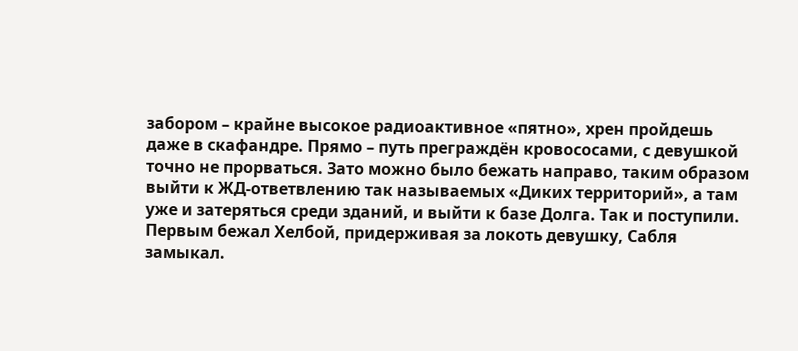забором – крайне высокое радиоактивное «пятно», хрен пройдешь даже в скафандре. Прямо – путь преграждён кровососами, с девушкой точно не прорваться. Зато можно было бежать направо, таким образом выйти к ЖД-ответвлению так называемых «Диких территорий», а там уже и затеряться среди зданий, и выйти к базе Долга. Так и поступили. Первым бежал Хелбой, придерживая за локоть девушку, Сабля замыкал.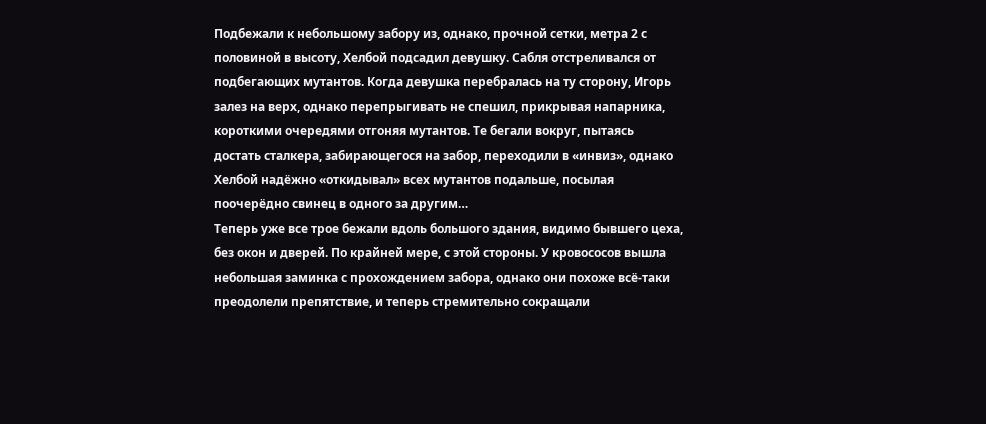Подбежали к небольшому забору из, однако, прочной сетки, метра 2 с половиной в высоту, Хелбой подсадил девушку. Сабля отстреливался от подбегающих мутантов. Когда девушка перебралась на ту сторону, Игорь залез на верх, однако перепрыгивать не спешил, прикрывая напарника, короткими очередями отгоняя мутантов. Те бегали вокруг, пытаясь достать сталкера, забирающегося на забор, переходили в «инвиз», однако Хелбой надёжно «откидывал» всех мутантов подальше, посылая поочерёдно свинец в одного за другим…
Теперь уже все трое бежали вдоль большого здания, видимо бывшего цеха, без окон и дверей. По крайней мере, с этой стороны. У кровососов вышла небольшая заминка с прохождением забора, однако они похоже всё-таки преодолели препятствие, и теперь стремительно сокращали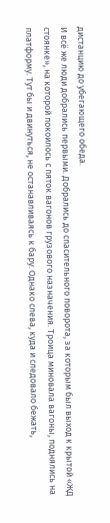дистанцию до убегающего обеда.
И всё же люди добрались первыми. Добрались до спасительного поворота, за которым был выход к крытой «ЖД стоянке», на которой покоилось с пяток вагонов грузового назначения. Троица миновала вагоны, поднялись на платформу. Тут бы и двинуться, не останавливаясь к бару. Однако слева, куда и следовало бежать,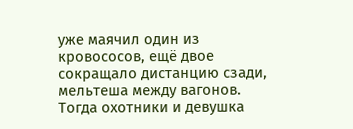уже маячил один из кровососов, ещё двое сокращало дистанцию сзади, мельтеша между вагонов. Тогда охотники и девушка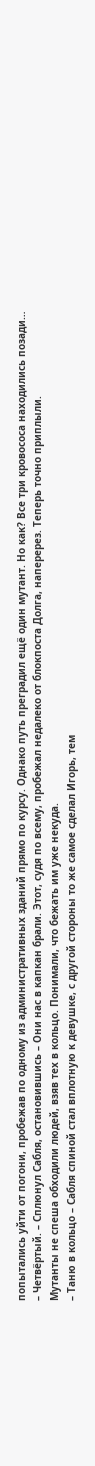попытались уйти от погони, пробежав по одному из административных зданий прямо по курсу. Однако путь преградил ещё один мутант. Но как? Все три кровососа находились позади…
– Четвёртый. – Сплюнул Сабля, остановившись – Они нас в капкан брали. Этот, судя по всему, пробежал недалеко от блокпоста Долга, наперерез. Теперь точно приплыли.
Мутанты не спеша обходили людей, взяв тех в кольцо. Понимали, что бежать им уже некуда.
– Таню в кольцо – Сабля спиной стал вплотную к девушке, с другой стороны то же самое сделал Игорь, тем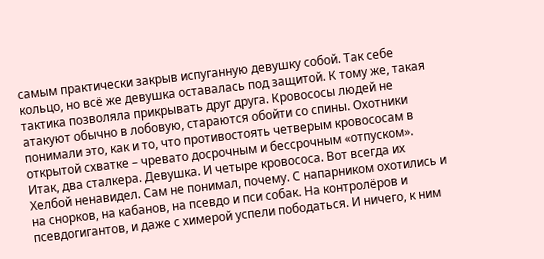самым практически закрыв испуганную девушку собой. Так себе кольцо, но всё же девушка оставалась под защитой. К тому же, такая тактика позволяла прикрывать друг друга. Кровососы людей не атакуют обычно в лобовую, стараются обойти со спины. Охотники понимали это, как и то, что противостоять четверым кровососам в открытой схватке – чревато досрочным и бессрочным «отпуском».
Итак, два сталкера. Девушка. И четыре кровососа. Вот всегда их Хелбой ненавидел. Сам не понимал, почему. С напарником охотились и на снорков, на кабанов, на псевдо и пси собак. На контролёров и псевдогигантов, и даже с химерой успели пободаться. И ничего, к ним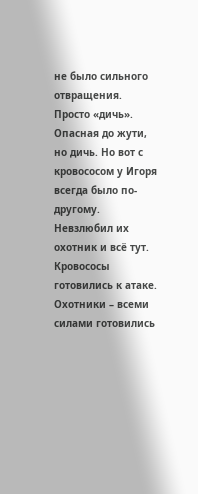не было сильного отвращения. Просто «дичь». Опасная до жути, но дичь. Но вот с кровососом у Игоря всегда было по-другому. Невзлюбил их охотник и всё тут.
Кровососы готовились к атаке. Охотники – всеми силами готовились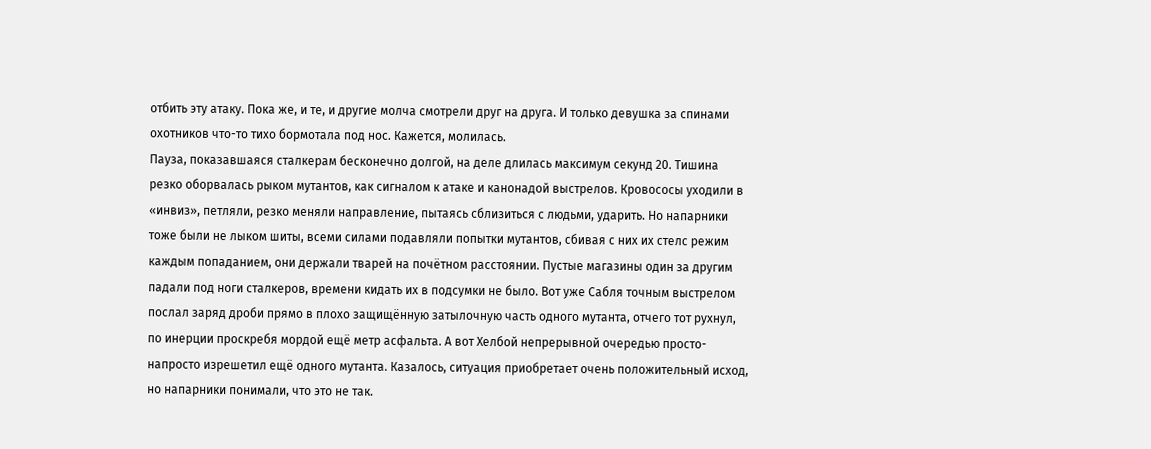отбить эту атаку. Пока же, и те, и другие молча смотрели друг на друга. И только девушка за спинами охотников что-то тихо бормотала под нос. Кажется, молилась.
Пауза, показавшаяся сталкерам бесконечно долгой, на деле длилась максимум секунд 20. Тишина резко оборвалась рыком мутантов, как сигналом к атаке и канонадой выстрелов. Кровососы уходили в «инвиз», петляли, резко меняли направление, пытаясь сблизиться с людьми, ударить. Но напарники тоже были не лыком шиты, всеми силами подавляли попытки мутантов, сбивая с них их стелс режим каждым попаданием, они держали тварей на почётном расстоянии. Пустые магазины один за другим падали под ноги сталкеров, времени кидать их в подсумки не было. Вот уже Сабля точным выстрелом послал заряд дроби прямо в плохо защищённую затылочную часть одного мутанта, отчего тот рухнул, по инерции проскребя мордой ещё метр асфальта. А вот Хелбой непрерывной очередью просто-напросто изрешетил ещё одного мутанта. Казалось, ситуация приобретает очень положительный исход, но напарники понимали, что это не так.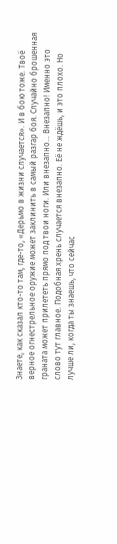Знаете, как сказал кто-то там, где-то, «Дерьмо в жизни случается». И в бою тоже. Твоё верное огнестрельное оружие может заклинить в самый разгар боя. Случайно брошенная граната может прилететь прямо под твои ноги. Или внезапно… Внезапно! Именно это слово тут главное. Подобная хрень случается внезапно. Её не ждёшь, и это плохо. Но лучше ли, когда ты знаешь, что сейчас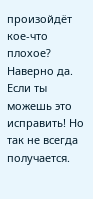произойдёт кое-что плохое? Наверно да. Если ты можешь это исправить! Но так не всегда получается.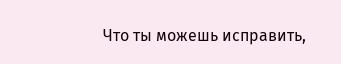Что ты можешь исправить,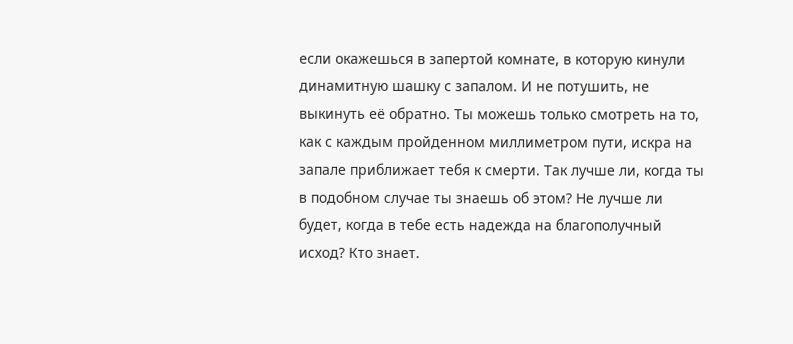если окажешься в запертой комнате, в которую кинули динамитную шашку с запалом. И не потушить, не выкинуть её обратно. Ты можешь только смотреть на то, как с каждым пройденном миллиметром пути, искра на запале приближает тебя к смерти. Так лучше ли, когда ты в подобном случае ты знаешь об этом? Не лучше ли будет, когда в тебе есть надежда на благополучный исход? Кто знает.